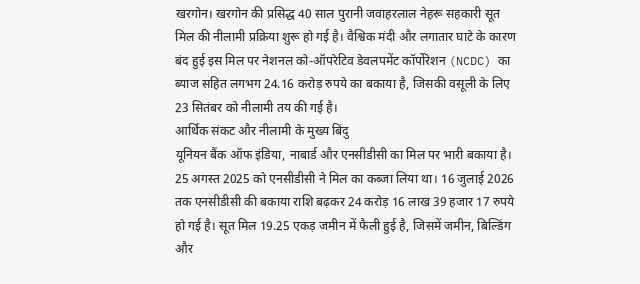खरगोन। खरगोन की प्रसिद्ध 40 साल पुरानी जवाहरलाल नेहरू सहकारी सूत मिल की नीलामी प्रक्रिया शुरू हो गई है। वैश्विक मंदी और लगातार घाटे के कारण बंद हुई इस मिल पर नेशनल को-ऑपरेटिव डेवलपमेंट कॉर्पोरेशन (NCDC) का ब्याज सहित लगभग 24.16 करोड़ रुपये का बकाया है, जिसकी वसूली के लिए 23 सितंबर को नीलामी तय की गई है।
आर्थिक संकट और नीलामी के मुख्य बिंदु
यूनियन बैंक ऑफ इंडिया, नाबार्ड और एनसीडीसी का मिल पर भारी बकाया है। 25 अगस्त 2025 को एनसीडीसी ने मिल का कब्जा लिया था। 16 जुलाई 2026 तक एनसीडीसी की बकाया राशि बढ़कर 24 करोड़ 16 लाख 39 हजार 17 रुपये हो गई है। सूत मिल 19.25 एकड़ जमीन में फैली हुई है, जिसमें जमीन, बिल्डिंग और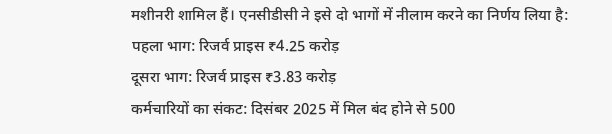मशीनरी शामिल हैं। एनसीडीसी ने इसे दो भागों में नीलाम करने का निर्णय लिया है:
पहला भाग: रिजर्व प्राइस ₹4.25 करोड़
दूसरा भाग: रिजर्व प्राइस ₹3.83 करोड़
कर्मचारियों का संकट: दिसंबर 2025 में मिल बंद होने से 500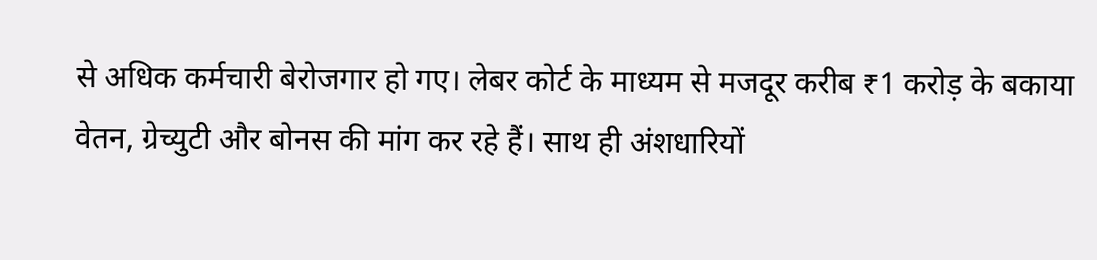से अधिक कर्मचारी बेरोजगार हो गए। लेबर कोर्ट के माध्यम से मजदूर करीब ₹1 करोड़ के बकाया वेतन, ग्रेच्युटी और बोनस की मांग कर रहे हैं। साथ ही अंशधारियों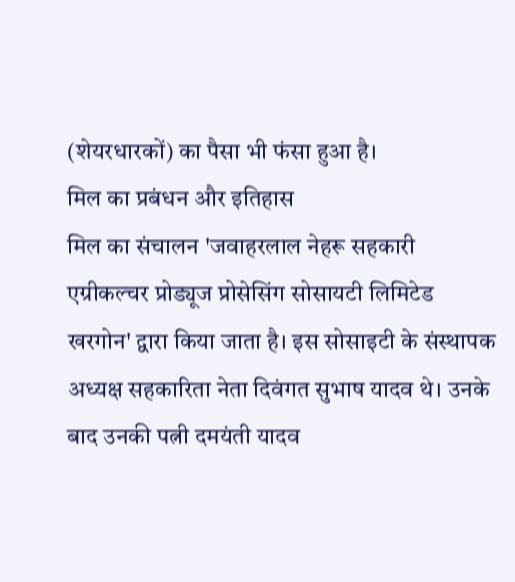(शेयरधारकों) का पैसा भी फंसा हुआ है।
मिल का प्रबंधन और इतिहास
मिल का संचालन 'जवाहरलाल नेहरू सहकारी एग्रीकल्चर प्रोड्यूज प्रोसेसिंग सोसायटी लिमिटेड खरगोन' द्वारा किया जाता है। इस सोसाइटी के संस्थापक अध्यक्ष सहकारिता नेता दिवंगत सुभाष यादव थे। उनके बाद उनकी पत्नी दमयंती यादव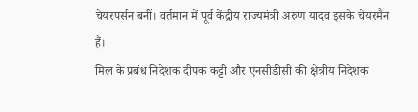चेयरपर्सन बनीं। वर्तमान में पूर्व केंद्रीय राज्यमंत्री अरुण यादव इसके चेयरमैन हैं।
मिल के प्रबंध निदेशक दीपक कट्टी और एनसीडीसी की क्षेत्रीय निदेशक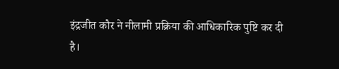इंद्रजीत कौर ने नीलामी प्रक्रिया की आधिकारिक पुष्टि कर दी है।